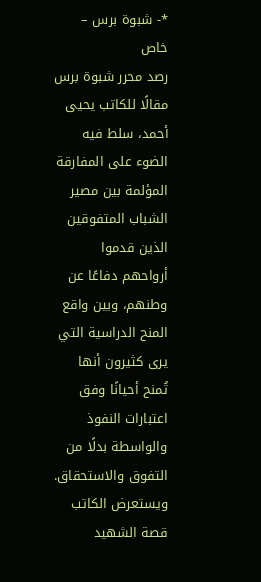*- شبوة برس – خاص
رصد محرر شبوة برس مقالًا للكاتب يحيى أحمد، سلط فيه الضوء على المفارقة المؤلمة بين مصير الشباب المتفوقين الذين قدموا أرواحهم دفاعًا عن وطنهم، وبين واقع المنح الدراسية التي يرى كثيرون أنها تُمنح أحيانًا وفق اعتبارات النفوذ والواسطة بدلًا من التفوق والاستحقاق.
ويستعرض الكاتب قصة الشهيد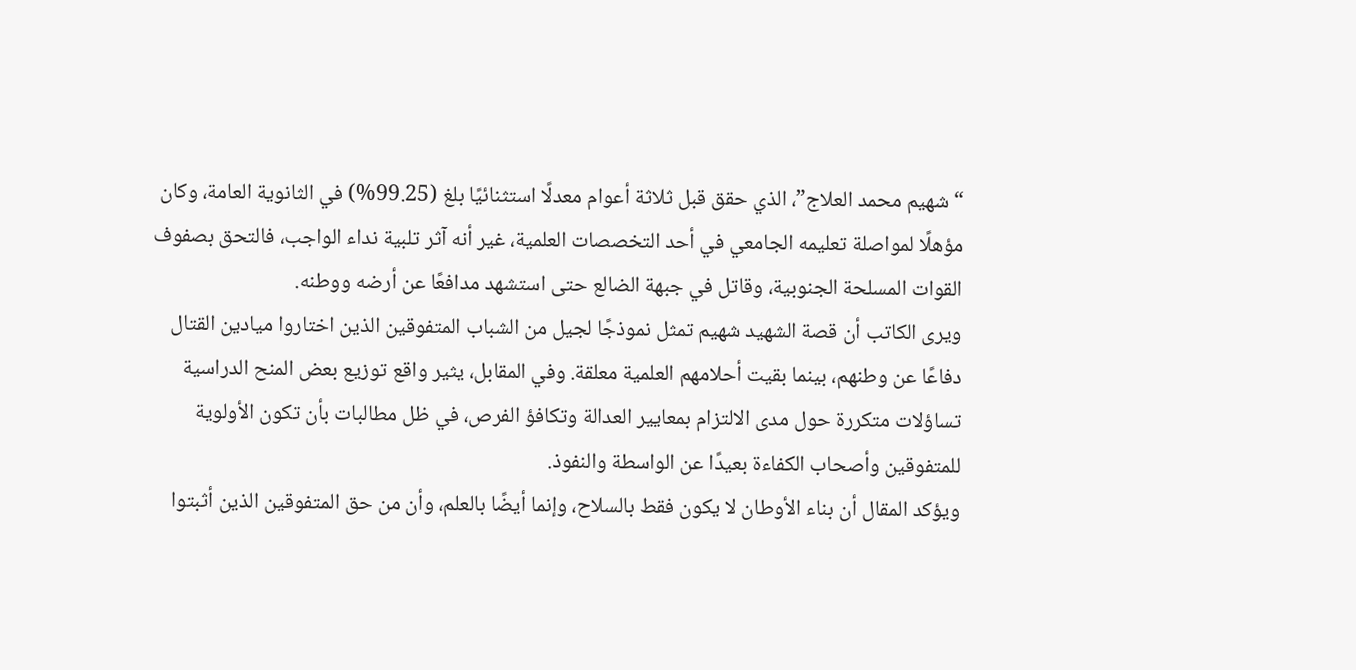“شهيم محمد العلاج”، الذي حقق قبل ثلاثة أعوام معدلًا استثنائيًا بلغ (99.25%) في الثانوية العامة، وكان مؤهلًا لمواصلة تعليمه الجامعي في أحد التخصصات العلمية، غير أنه آثر تلبية نداء الواجب، فالتحق بصفوف القوات المسلحة الجنوبية، وقاتل في جبهة الضالع حتى استشهد مدافعًا عن أرضه ووطنه.
ويرى الكاتب أن قصة الشهيد شهيم تمثل نموذجًا لجيل من الشباب المتفوقين الذين اختاروا ميادين القتال دفاعًا عن وطنهم، بينما بقيت أحلامهم العلمية معلقة. وفي المقابل، يثير واقع توزيع بعض المنح الدراسية تساؤلات متكررة حول مدى الالتزام بمعايير العدالة وتكافؤ الفرص، في ظل مطالبات بأن تكون الأولوية للمتفوقين وأصحاب الكفاءة بعيدًا عن الواسطة والنفوذ.
ويؤكد المقال أن بناء الأوطان لا يكون فقط بالسلاح، وإنما أيضًا بالعلم، وأن من حق المتفوقين الذين أثبتوا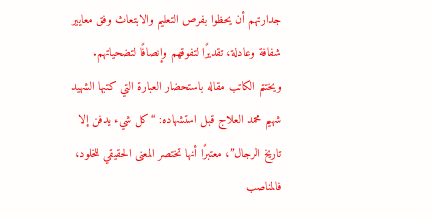جدارتهم أن يحظوا بفرص التعليم والابتعاث وفق معايير شفافة وعادلة، تقديرًا لتفوقهم وإنصافًا لتضحياتهم.
ويختتم الكاتب مقاله باستحضار العبارة التي كتبها الشهيد شهيم محمد العلاج قبل استشهاده: “كل شيء يدفن إلا تاريخ الرجال”، معتبرًا أنها تختصر المعنى الحقيقي للخلود، فالمناصب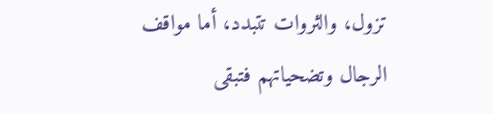تزول، والثروات تتبدد، أما مواقف الرجال وتضحياتهم فتبقى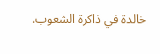خالدة في ذاكرة الشعوب.